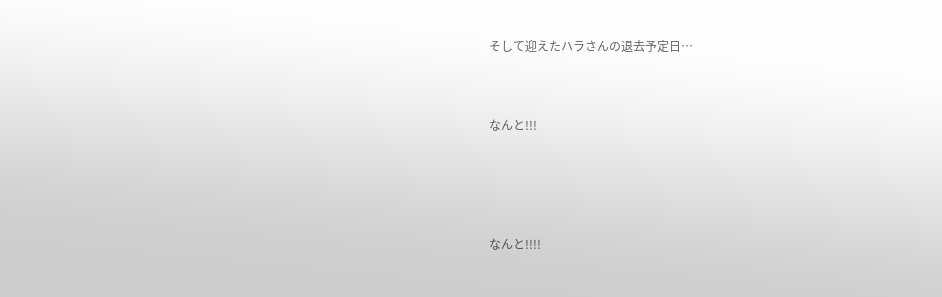そして迎えたハラさんの退去予定日…



なんと!!!





なんと!!!!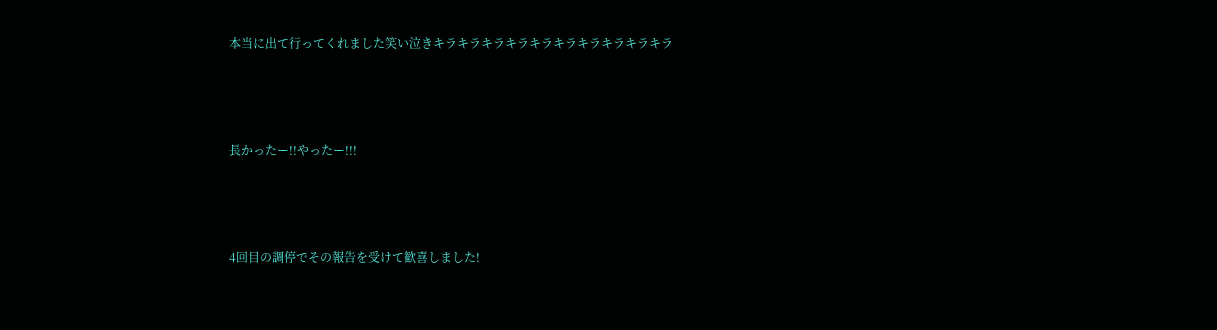本当に出て行ってくれました笑い泣きキラキラキラキラキラキラキラキラキラキラ



長かったー!!やったー!!!



4回目の調停でその報告を受けて歓喜しました!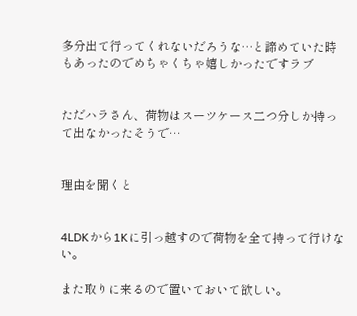多分出て行ってくれないだろうな…と諦めていた時もあったのでめちゃくちゃ嬉しかったですラブ


ただハラさん、荷物はスーツケース二つ分しか持って出なかったそうで…


理由を聞くと


4LDKから1Kに引っ越すので荷物を全て持って行けない。

また取りに来るので置いておいて欲しい。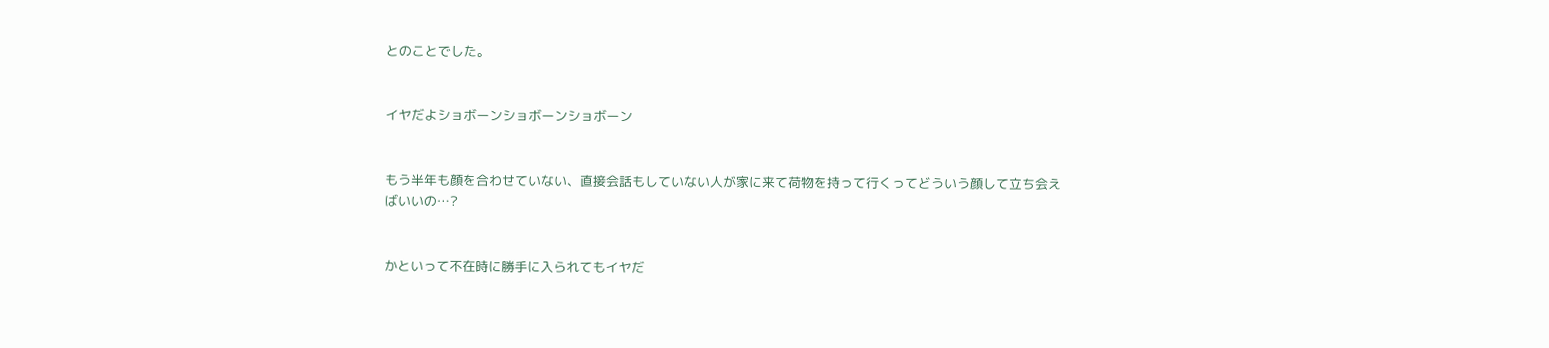とのことでした。


イヤだよショボーンショボーンショボーン


もう半年も顔を合わせていない、直接会話もしていない人が家に来て荷物を持って行くってどういう顔して立ち会えばいいの…?


かといって不在時に勝手に入られてもイヤだ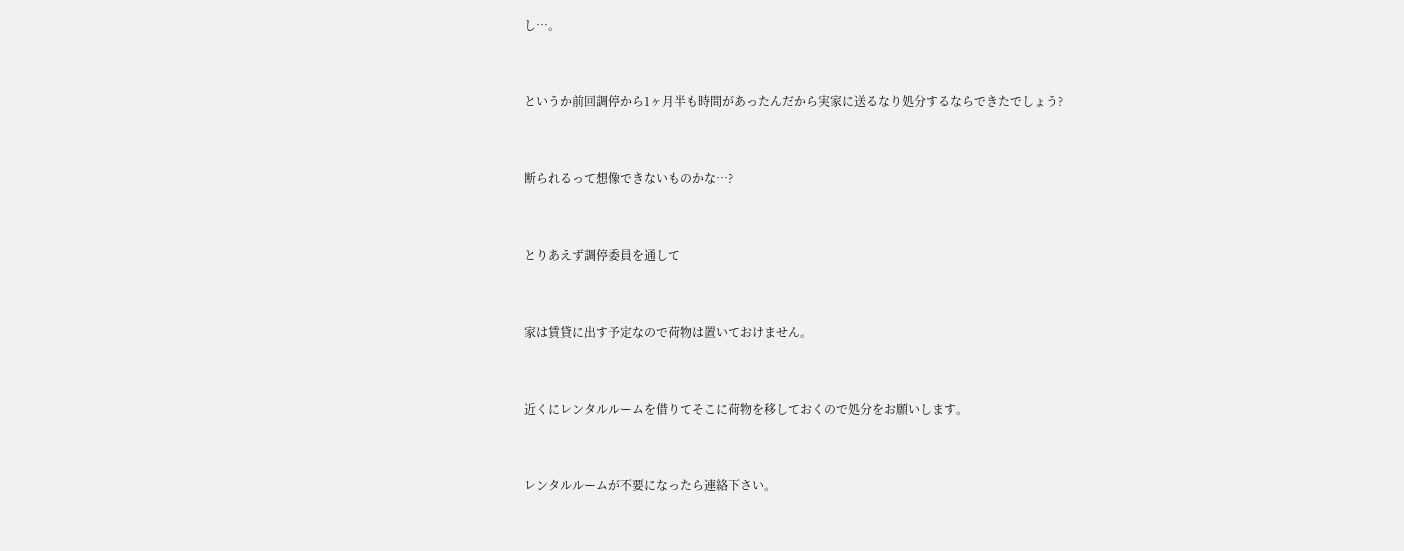し…。


というか前回調停から1ヶ月半も時間があったんだから実家に送るなり処分するならできたでしょう?


断られるって想像できないものかな…?


とりあえず調停委員を通して


家は賃貸に出す予定なので荷物は置いておけません。


近くにレンタルルームを借りてそこに荷物を移しておくので処分をお願いします。


レンタルルームが不要になったら連絡下さい。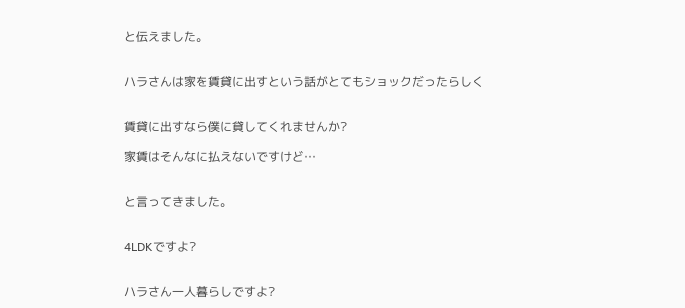と伝えました。


ハラさんは家を賃貸に出すという話がとてもショックだったらしく


賃貸に出すなら僕に貸してくれませんか?

家賃はそんなに払えないですけど…


と言ってきました。


4LDKですよ?


ハラさん一人暮らしですよ?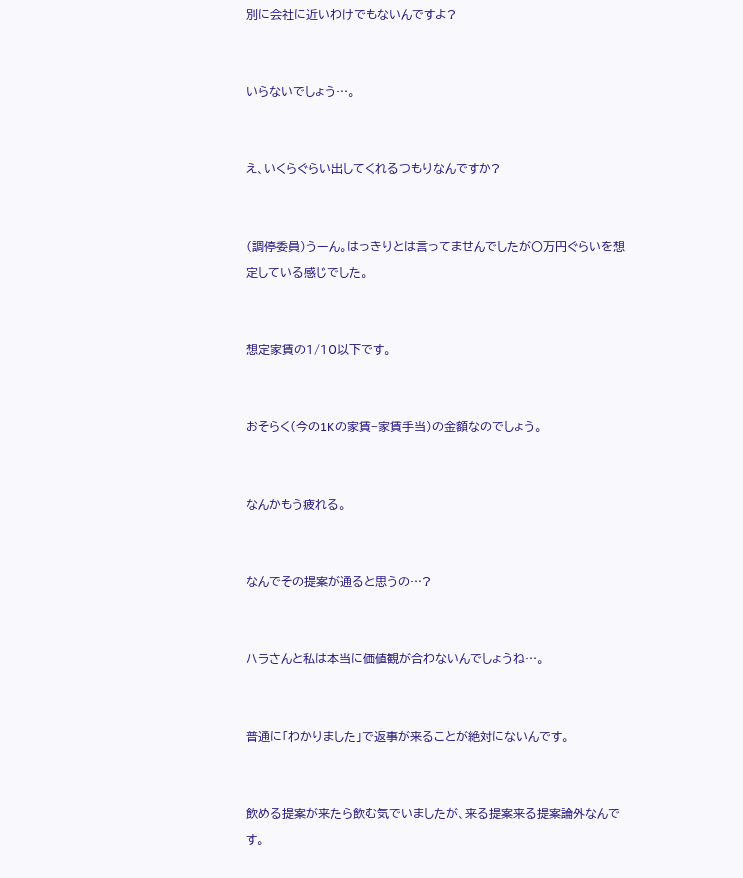別に会社に近いわけでもないんですよ?


いらないでしょう…。


え、いくらぐらい出してくれるつもりなんですか?


(調停委員)うーん。はっきりとは言ってませんでしたが〇万円ぐらいを想定している感じでした。


想定家賃の1/10以下です。


おそらく(今の1Kの家賃−家賃手当)の金額なのでしょう。


なんかもう疲れる。


なんでその提案が通ると思うの…?


ハラさんと私は本当に価値観が合わないんでしょうね…。


普通に「わかりました」で返事が来ることが絶対にないんです。


飲める提案が来たら飲む気でいましたが、来る提案来る提案論外なんです。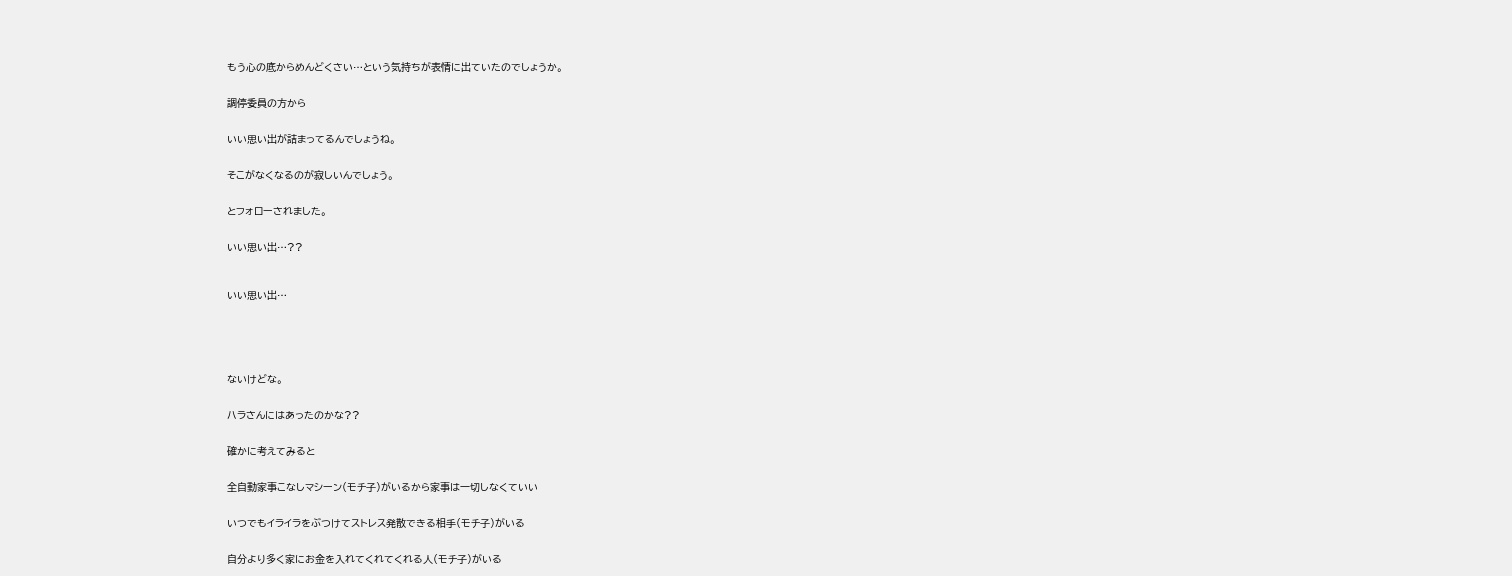もう心の底からめんどくさい…という気持ちが表情に出ていたのでしょうか。


調停委員の方から


いい思い出が詰まってるんでしょうね。


そこがなくなるのが寂しいんでしょう。


とフォローされました。


いい思い出…??



いい思い出…






ないけどな。


ハラさんにはあったのかな??


確かに考えてみると


全自動家事こなしマシーン(モチ子)がいるから家事は一切しなくていい


いつでもイライラをぶつけてストレス発散できる相手(モチ子)がいる


自分より多く家にお金を入れてくれてくれる人(モチ子)がいる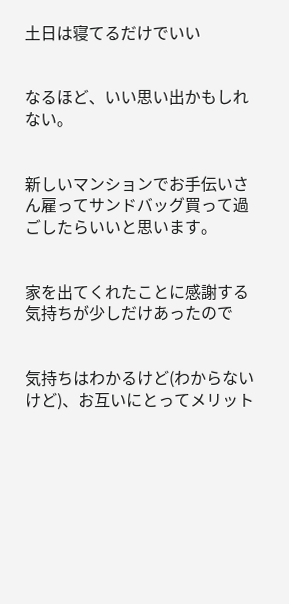土日は寝てるだけでいい


なるほど、いい思い出かもしれない。


新しいマンションでお手伝いさん雇ってサンドバッグ買って過ごしたらいいと思います。


家を出てくれたことに感謝する気持ちが少しだけあったので


気持ちはわかるけど(わからないけど)、お互いにとってメリット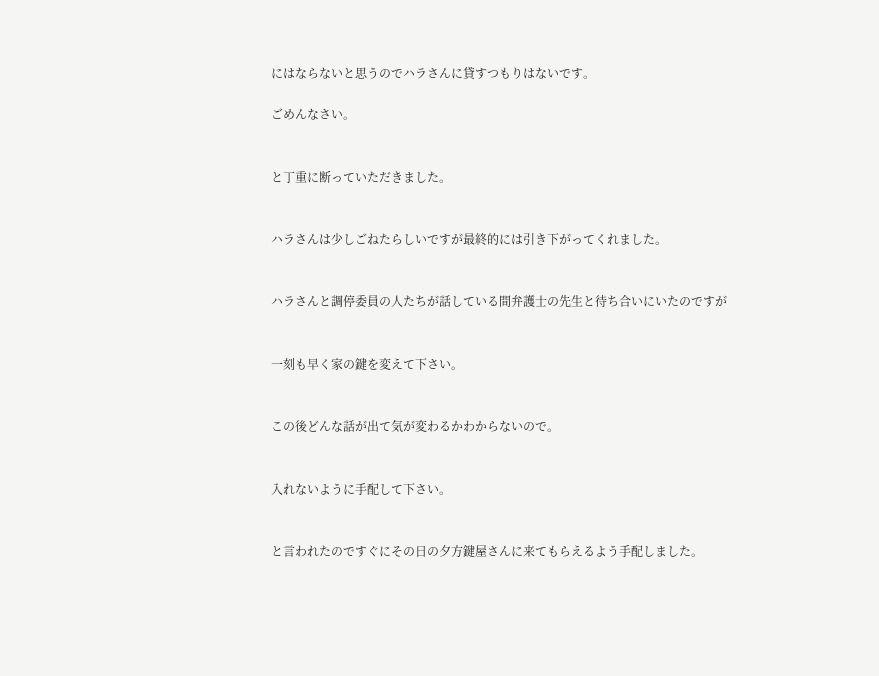にはならないと思うのでハラさんに貸すつもりはないです。

ごめんなさい。


と丁重に断っていただきました。


ハラさんは少しごねたらしいですが最終的には引き下がってくれました。


ハラさんと調停委員の人たちが話している間弁護士の先生と待ち合いにいたのですが


一刻も早く家の鍵を変えて下さい。


この後どんな話が出て気が変わるかわからないので。


入れないように手配して下さい。


と言われたのですぐにその日の夕方鍵屋さんに来てもらえるよう手配しました。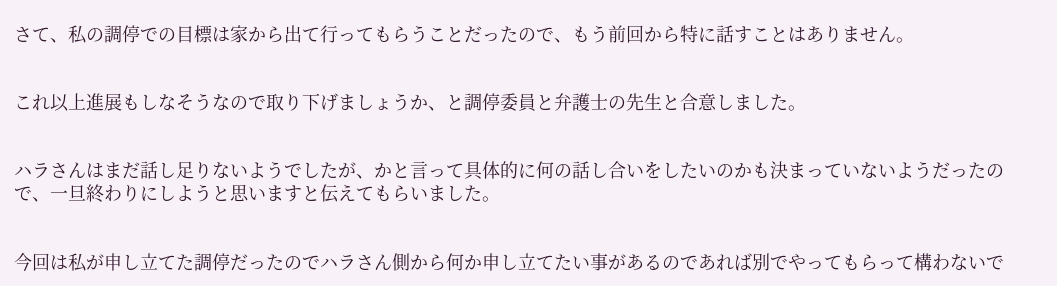さて、私の調停での目標は家から出て行ってもらうことだったので、もう前回から特に話すことはありません。


これ以上進展もしなそうなので取り下げましょうか、と調停委員と弁護士の先生と合意しました。


ハラさんはまだ話し足りないようでしたが、かと言って具体的に何の話し合いをしたいのかも決まっていないようだったので、一旦終わりにしようと思いますと伝えてもらいました。


今回は私が申し立てた調停だったのでハラさん側から何か申し立てたい事があるのであれば別でやってもらって構わないで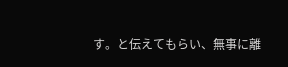す。と伝えてもらい、無事に離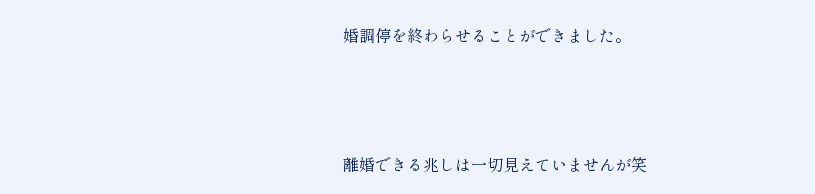婚調停を終わらせることができました。



離婚できる兆しは一切見えていませんが笑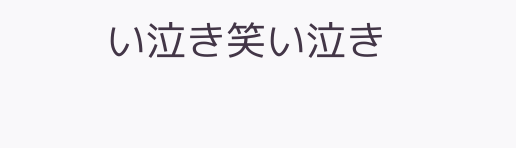い泣き笑い泣き